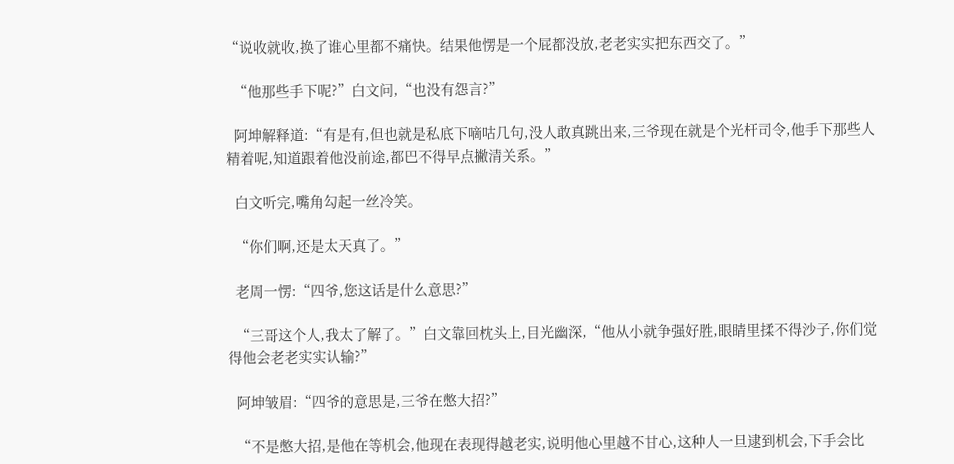“说收就收,换了谁心里都不痛快。结果他愣是一个屁都没放,老老实实把东西交了。”

  “他那些手下呢?”白文问,“也没有怨言?”

  阿坤解释道:“有是有,但也就是私底下嘀咕几句,没人敢真跳出来,三爷现在就是个光杆司令,他手下那些人精着呢,知道跟着他没前途,都巴不得早点撇清关系。”

  白文听完,嘴角勾起一丝冷笑。

  “你们啊,还是太天真了。”

  老周一愣:“四爷,您这话是什么意思?”

  “三哥这个人,我太了解了。”白文靠回枕头上,目光幽深,“他从小就争强好胜,眼睛里揉不得沙子,你们觉得他会老老实实认输?”

  阿坤皱眉:“四爷的意思是,三爷在憋大招?”

  “不是憋大招,是他在等机会,他现在表现得越老实,说明他心里越不甘心,这种人一旦逮到机会,下手会比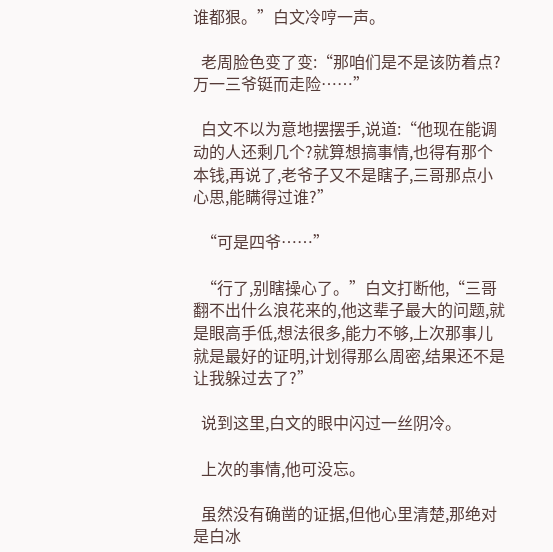谁都狠。”白文冷哼一声。

  老周脸色变了变:“那咱们是不是该防着点?万一三爷铤而走险……”

  白文不以为意地摆摆手,说道:“他现在能调动的人还剩几个?就算想搞事情,也得有那个本钱,再说了,老爷子又不是瞎子,三哥那点小心思,能瞒得过谁?”

  “可是四爷……”

  “行了,别瞎操心了。”白文打断他,“三哥翻不出什么浪花来的,他这辈子最大的问题,就是眼高手低,想法很多,能力不够,上次那事儿就是最好的证明,计划得那么周密,结果还不是让我躲过去了?”

  说到这里,白文的眼中闪过一丝阴冷。

  上次的事情,他可没忘。

  虽然没有确凿的证据,但他心里清楚,那绝对是白冰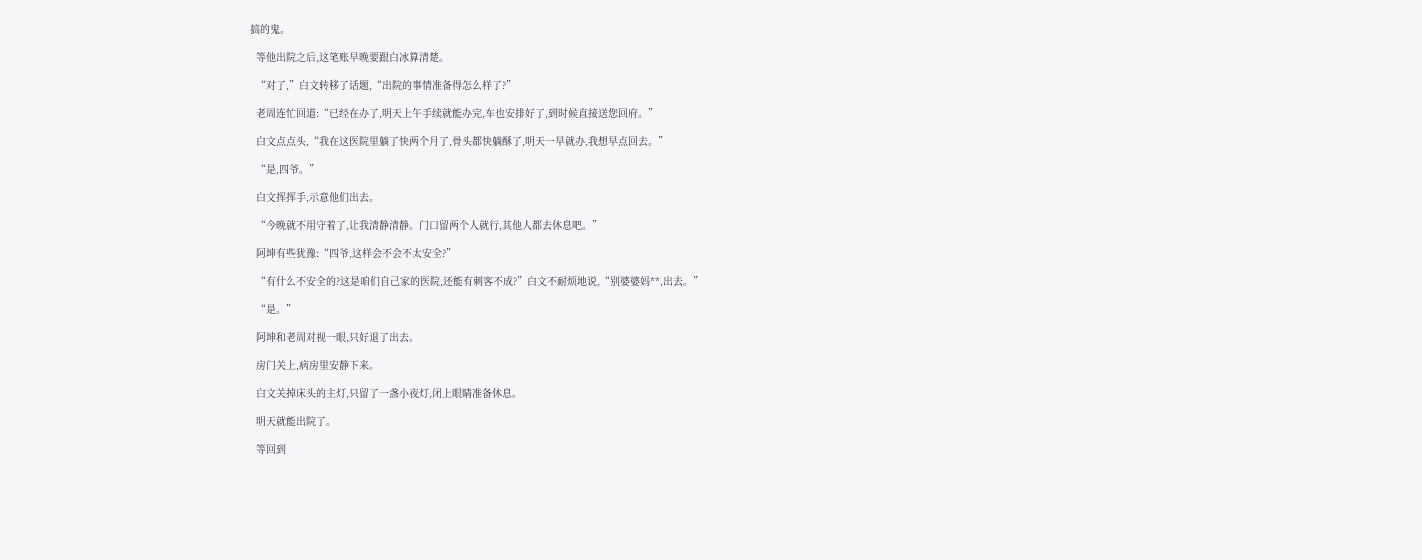搞的鬼。

  等他出院之后,这笔账早晚要跟白冰算清楚。

  “对了,”白文转移了话题,“出院的事情准备得怎么样了?”

  老周连忙回道:“已经在办了,明天上午手续就能办完,车也安排好了,到时候直接送您回府。”

  白文点点头,“我在这医院里躺了快两个月了,骨头都快躺酥了,明天一早就办,我想早点回去。”

  “是,四爷。”

  白文挥挥手,示意他们出去。

  “今晚就不用守着了,让我清静清静。门口留两个人就行,其他人都去休息吧。”

  阿坤有些犹豫:“四爷,这样会不会不太安全?”

  “有什么不安全的?这是咱们自己家的医院,还能有刺客不成?”白文不耐烦地说,“别婆婆妈**,出去。”

  “是。”

  阿坤和老周对视一眼,只好退了出去。

  房门关上,病房里安静下来。

  白文关掉床头的主灯,只留了一盏小夜灯,闭上眼睛准备休息。

  明天就能出院了。

  等回到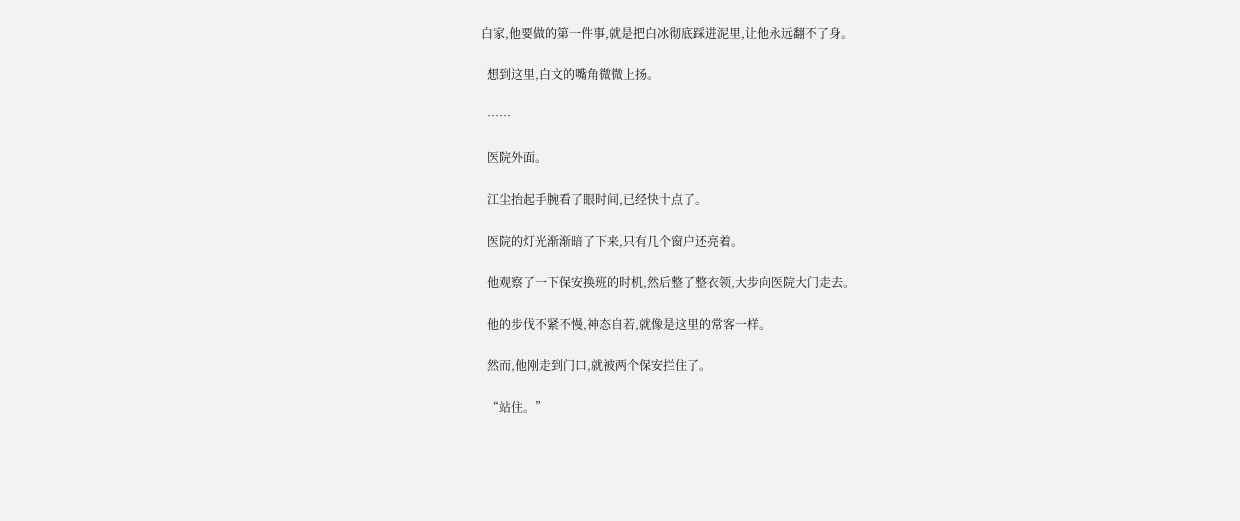白家,他要做的第一件事,就是把白冰彻底踩进泥里,让他永远翻不了身。

  想到这里,白文的嘴角微微上扬。

  ……

  医院外面。

  江尘抬起手腕看了眼时间,已经快十点了。

  医院的灯光渐渐暗了下来,只有几个窗户还亮着。

  他观察了一下保安换班的时机,然后整了整衣领,大步向医院大门走去。

  他的步伐不紧不慢,神态自若,就像是这里的常客一样。

  然而,他刚走到门口,就被两个保安拦住了。

  “站住。”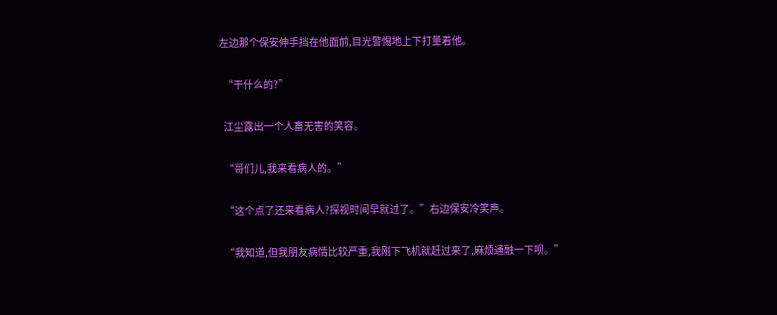左边那个保安伸手挡在他面前,目光警惕地上下打量着他。

  “干什么的?”

  江尘露出一个人畜无害的笑容。

  “哥们儿,我来看病人的。”

  “这个点了还来看病人?探视时间早就过了。”右边保安冷笑声。

  “我知道,但我朋友病情比较严重,我刚下飞机就赶过来了,麻烦通融一下呗。”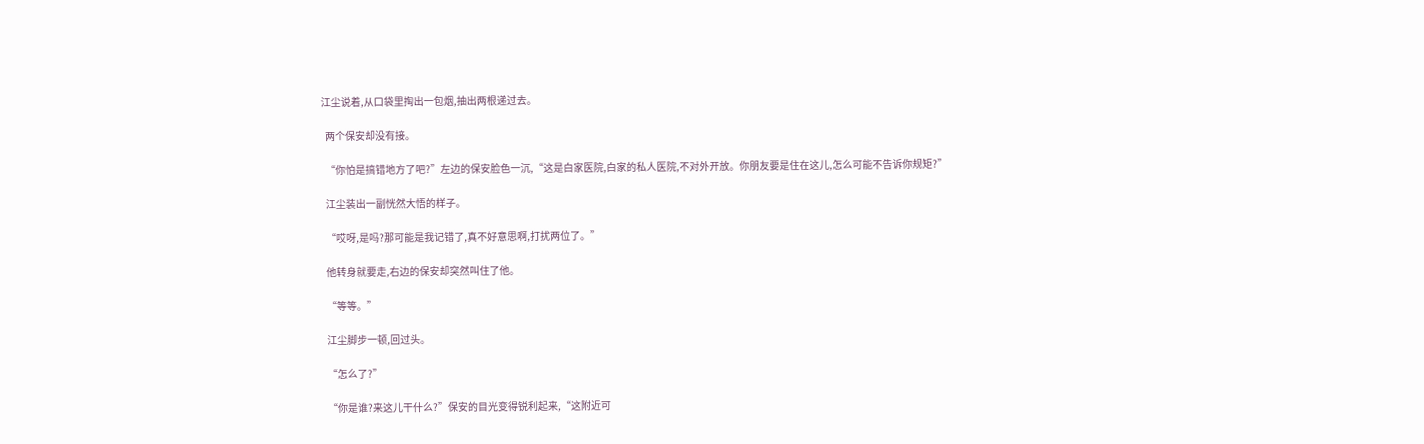江尘说着,从口袋里掏出一包烟,抽出两根递过去。

  两个保安却没有接。

  “你怕是搞错地方了吧?”左边的保安脸色一沉,“这是白家医院,白家的私人医院,不对外开放。你朋友要是住在这儿,怎么可能不告诉你规矩?”

  江尘装出一副恍然大悟的样子。

  “哎呀,是吗?那可能是我记错了,真不好意思啊,打扰两位了。”

  他转身就要走,右边的保安却突然叫住了他。

  “等等。”

  江尘脚步一顿,回过头。

  “怎么了?”

  “你是谁?来这儿干什么?”保安的目光变得锐利起来,“这附近可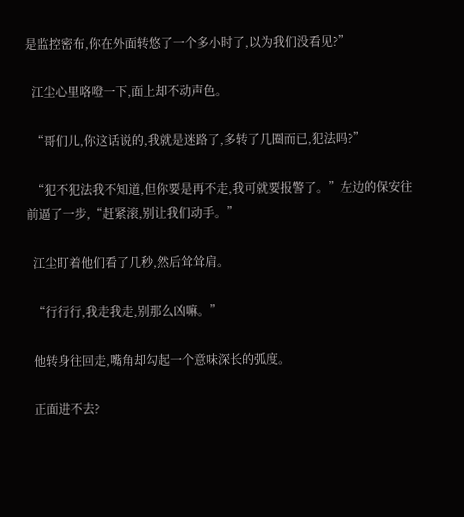是监控密布,你在外面转悠了一个多小时了,以为我们没看见?”

  江尘心里咯噔一下,面上却不动声色。

  “哥们儿,你这话说的,我就是迷路了,多转了几圈而已,犯法吗?”

  “犯不犯法我不知道,但你要是再不走,我可就要报警了。”左边的保安往前逼了一步,“赶紧滚,别让我们动手。”

  江尘盯着他们看了几秒,然后耸耸肩。

  “行行行,我走我走,别那么凶嘛。”

  他转身往回走,嘴角却勾起一个意味深长的弧度。

  正面进不去?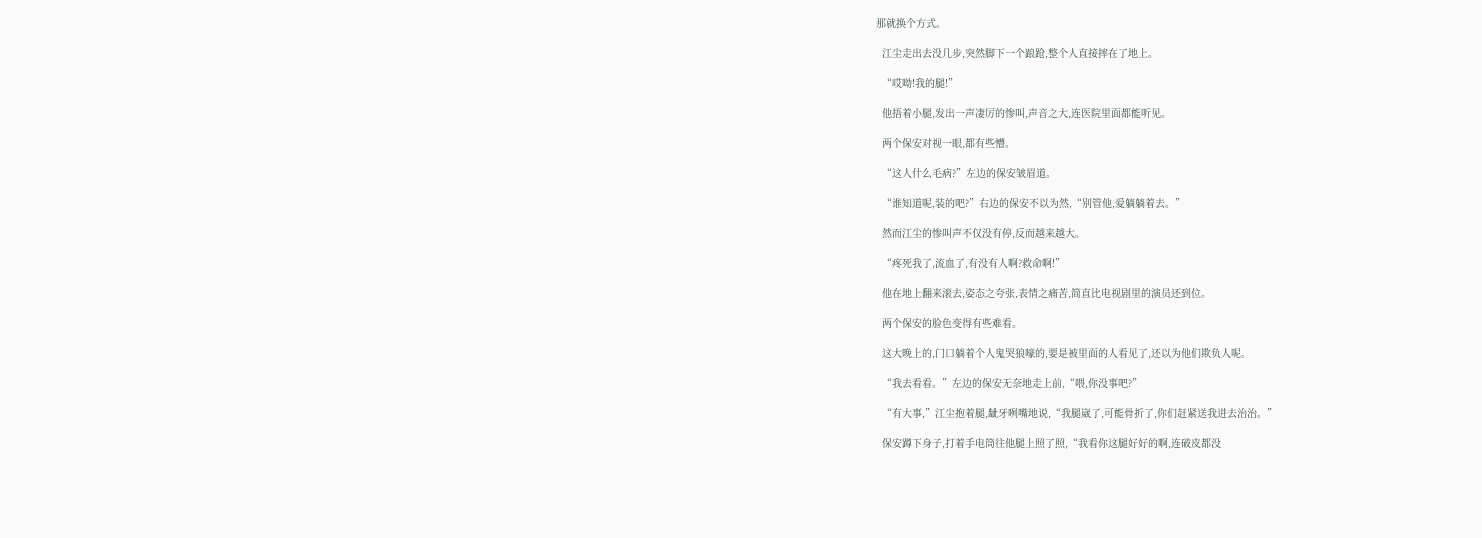那就换个方式。

  江尘走出去没几步,突然脚下一个踉跄,整个人直接摔在了地上。

  “哎呦!我的腿!”

  他捂着小腿,发出一声凄厉的惨叫,声音之大,连医院里面都能听见。

  两个保安对视一眼,都有些懵。

  “这人什么毛病?”左边的保安皱眉道。

  “谁知道呢,装的吧?”右边的保安不以为然,“别管他,爱躺躺着去。”

  然而江尘的惨叫声不仅没有停,反而越来越大。

  “疼死我了,流血了,有没有人啊?救命啊!”

  他在地上翻来滚去,姿态之夸张,表情之痛苦,简直比电视剧里的演员还到位。

  两个保安的脸色变得有些难看。

  这大晚上的,门口躺着个人鬼哭狼嚎的,要是被里面的人看见了,还以为他们欺负人呢。

  “我去看看。”左边的保安无奈地走上前,“喂,你没事吧?”

  “有大事,”江尘抱着腿,龇牙咧嘴地说,“我腿崴了,可能骨折了,你们赶紧送我进去治治。”

  保安蹲下身子,打着手电筒往他腿上照了照,“我看你这腿好好的啊,连破皮都没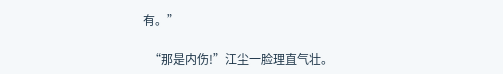有。”

  “那是内伤!”江尘一脸理直气壮。